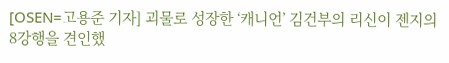[OSEN=고용준 기자] 괴물로 성장한 ‘캐니언’ 김건부의 리신이 젠지의 8강행을 견인했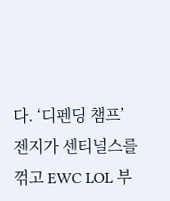다. ‘디펜딩 챔프’ 젠지가 센티널스를 꺾고 EWC LOL 부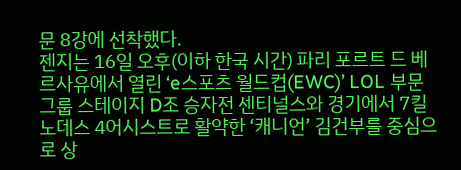문 8강에 선착했다.
젠지는 16일 오후(이하 한국 시간) 파리 포르트 드 베르사유에서 열린 ‘e스포츠 월드컵(EWC)’ LOL 부문 그룹 스테이지 D조 승자전 센티널스와 경기에서 7킬 노데스 4어시스트로 활약한 ‘캐니언’ 김건부를 중심으로 상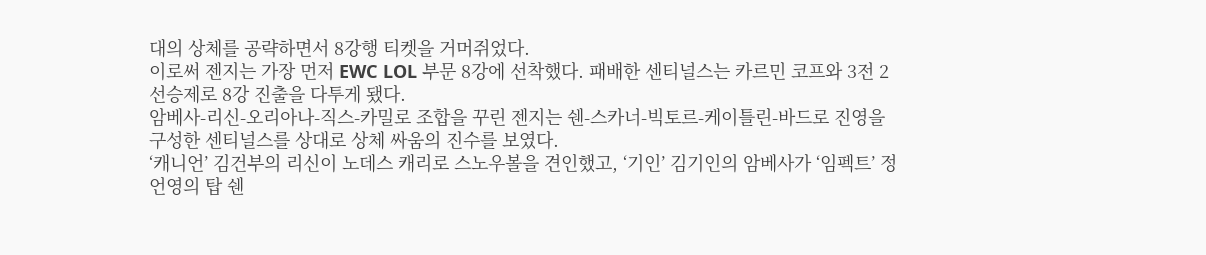대의 상체를 공략하면서 8강행 티켓을 거머쥐었다.
이로써 젠지는 가장 먼저 EWC LOL 부문 8강에 선착했다. 패배한 센티널스는 카르민 코프와 3전 2선승제로 8강 진출을 다투게 됐다.
암베사-리신-오리아나-직스-카밀로 조합을 꾸린 젠지는 쉔-스카너-빅토르-케이틀린-바드로 진영을 구성한 센티널스를 상대로 상체 싸움의 진수를 보였다.
‘캐니언’ 김건부의 리신이 노데스 캐리로 스노우볼을 견인했고, ‘기인’ 김기인의 암베사가 ‘임펙트’ 정언영의 탑 쉔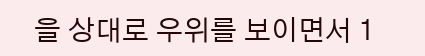을 상대로 우위를 보이면서 1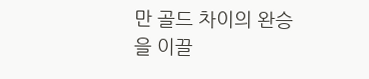만 골드 차이의 완승을 이끌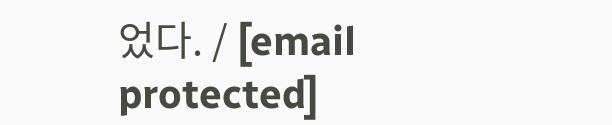었다. / [email protected]